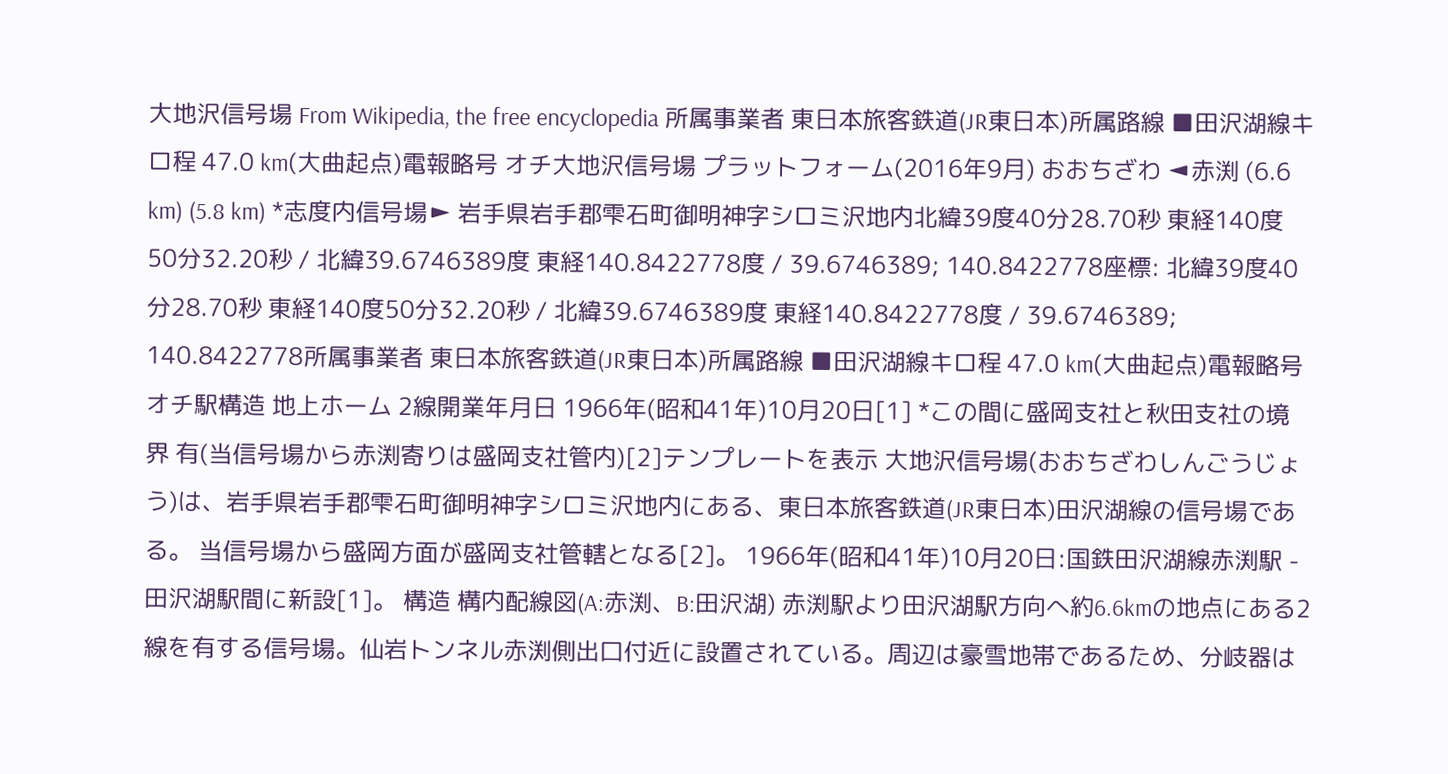大地沢信号場 From Wikipedia, the free encyclopedia 所属事業者 東日本旅客鉄道(JR東日本)所属路線 ■田沢湖線キロ程 47.0 km(大曲起点)電報略号 オチ大地沢信号場 プラットフォーム(2016年9月) おおちざわ ◄赤渕 (6.6 km) (5.8 km) *志度内信号場► 岩手県岩手郡雫石町御明神字シロミ沢地内北緯39度40分28.70秒 東経140度50分32.20秒 / 北緯39.6746389度 東経140.8422778度 / 39.6746389; 140.8422778座標: 北緯39度40分28.70秒 東経140度50分32.20秒 / 北緯39.6746389度 東経140.8422778度 / 39.6746389; 140.8422778所属事業者 東日本旅客鉄道(JR東日本)所属路線 ■田沢湖線キロ程 47.0 km(大曲起点)電報略号 オチ駅構造 地上ホーム 2線開業年月日 1966年(昭和41年)10月20日[1] *この間に盛岡支社と秋田支社の境界 有(当信号場から赤渕寄りは盛岡支社管内)[2]テンプレートを表示 大地沢信号場(おおちざわしんごうじょう)は、岩手県岩手郡雫石町御明神字シロミ沢地内にある、東日本旅客鉄道(JR東日本)田沢湖線の信号場である。 当信号場から盛岡方面が盛岡支社管轄となる[2]。 1966年(昭和41年)10月20日:国鉄田沢湖線赤渕駅 - 田沢湖駅間に新設[1]。 構造 構内配線図(A:赤渕、B:田沢湖) 赤渕駅より田沢湖駅方向へ約6.6kmの地点にある2線を有する信号場。仙岩トンネル赤渕側出口付近に設置されている。周辺は豪雪地帯であるため、分岐器は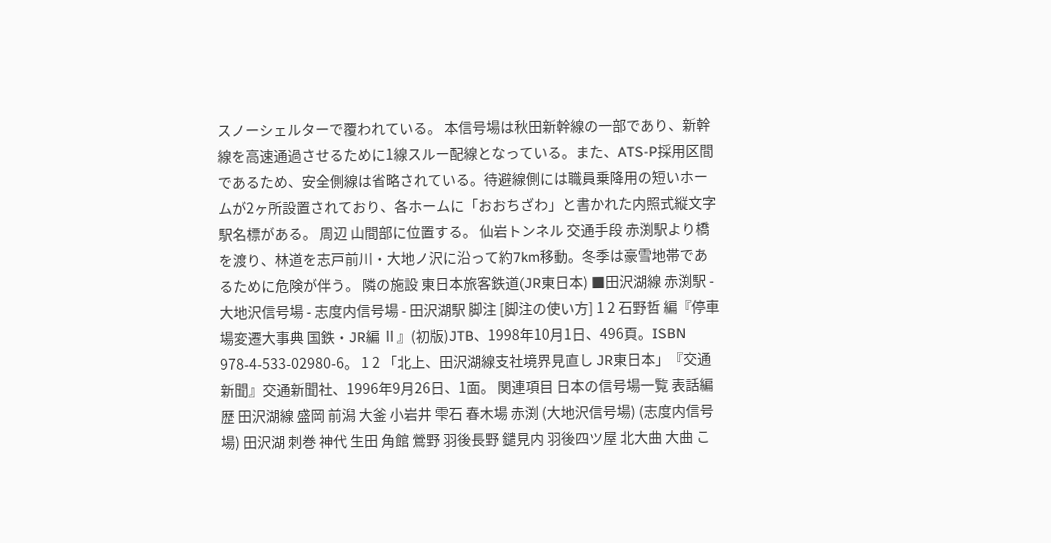スノーシェルターで覆われている。 本信号場は秋田新幹線の一部であり、新幹線を高速通過させるために1線スルー配線となっている。また、ATS-P採用区間であるため、安全側線は省略されている。待避線側には職員乗降用の短いホームが2ヶ所設置されており、各ホームに「おおちざわ」と書かれた内照式縦文字駅名標がある。 周辺 山間部に位置する。 仙岩トンネル 交通手段 赤渕駅より橋を渡り、林道を志戸前川・大地ノ沢に沿って約7km移動。冬季は豪雪地帯であるために危険が伴う。 隣の施設 東日本旅客鉄道(JR東日本) ■田沢湖線 赤渕駅 - 大地沢信号場 - 志度内信号場 - 田沢湖駅 脚注 [脚注の使い方] 1 2 石野哲 編『停車場変遷大事典 国鉄・JR編 Ⅱ』(初版)JTB、1998年10月1日、496頁。ISBN 978-4-533-02980-6。 1 2 「北上、田沢湖線支社境界見直し JR東日本」『交通新聞』交通新聞社、1996年9月26日、1面。 関連項目 日本の信号場一覧 表話編歴 田沢湖線 盛岡 前潟 大釜 小岩井 雫石 春木場 赤渕 (大地沢信号場) (志度内信号場) 田沢湖 刺巻 神代 生田 角館 鶯野 羽後長野 鑓見内 羽後四ツ屋 北大曲 大曲 こ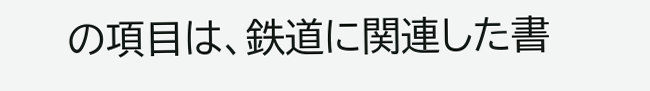の項目は、鉄道に関連した書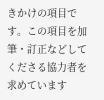きかけの項目です。この項目を加筆・訂正などしてくださる協力者を求めています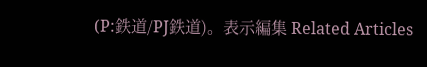(P:鉄道/PJ鉄道)。表示編集 Related Articles